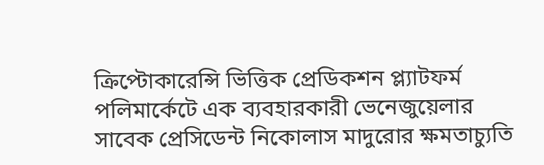ক্রিপ্টোকারেন্সি ভিত্তিক প্রেডিকশন প্ল্যাটফর্ম পলিমার্কেটে এক ব্যবহারকারী ভেনেজুয়েলার সাবেক প্রেসিডেন্ট নিকোলাস মাদুরোর ক্ষমতাচ্যুতি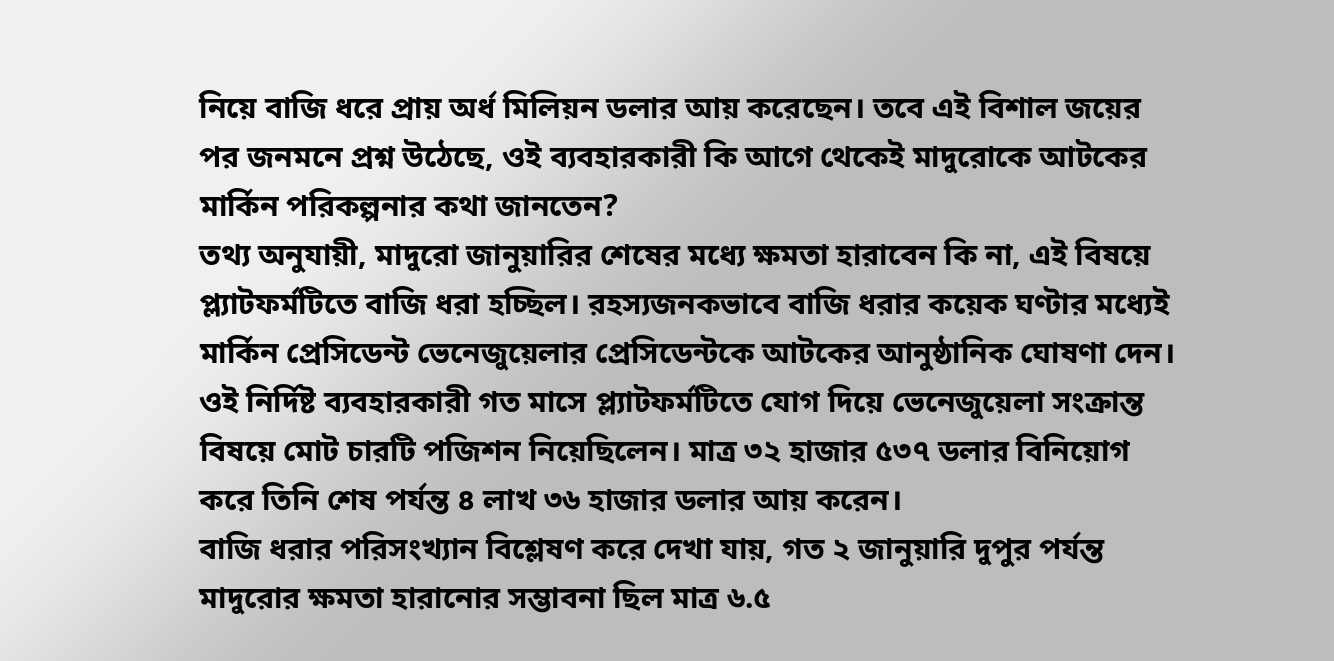নিয়ে বাজি ধরে প্রায় অর্ধ মিলিয়ন ডলার আয় করেছেন। তবে এই বিশাল জয়ের পর জনমনে প্রশ্ন উঠেছে, ওই ব্যবহারকারী কি আগে থেকেই মাদুরোকে আটকের মার্কিন পরিকল্পনার কথা জানতেন?
তথ্য অনুযায়ী, মাদুরো জানুয়ারির শেষের মধ্যে ক্ষমতা হারাবেন কি না, এই বিষয়ে প্ল্যাটফর্মটিতে বাজি ধরা হচ্ছিল। রহস্যজনকভাবে বাজি ধরার কয়েক ঘণ্টার মধ্যেই মার্কিন প্রেসিডেন্ট ভেনেজুয়েলার প্রেসিডেন্টকে আটকের আনুষ্ঠানিক ঘোষণা দেন। ওই নির্দিষ্ট ব্যবহারকারী গত মাসে প্ল্যাটফর্মটিতে যোগ দিয়ে ভেনেজুয়েলা সংক্রান্ত বিষয়ে মোট চারটি পজিশন নিয়েছিলেন। মাত্র ৩২ হাজার ৫৩৭ ডলার বিনিয়োগ করে তিনি শেষ পর্যন্ত ৪ লাখ ৩৬ হাজার ডলার আয় করেন।
বাজি ধরার পরিসংখ্যান বিশ্লেষণ করে দেখা যায়, গত ২ জানুয়ারি দুপুর পর্যন্ত মাদুরোর ক্ষমতা হারানোর সম্ভাবনা ছিল মাত্র ৬.৫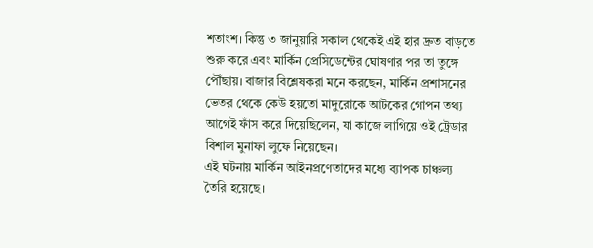শতাংশ। কিন্তু ৩ জানুয়ারি সকাল থেকেই এই হার দ্রুত বাড়তে শুরু করে এবং মার্কিন প্রেসিডেন্টের ঘোষণার পর তা তুঙ্গে পৌঁছায়। বাজার বিশ্লেষকরা মনে করছেন, মার্কিন প্রশাসনের ভেতর থেকে কেউ হয়তো মাদুরোকে আটকের গোপন তথ্য আগেই ফাঁস করে দিয়েছিলেন, যা কাজে লাগিয়ে ওই ট্রেডার বিশাল মুনাফা লুফে নিয়েছেন।
এই ঘটনায় মার্কিন আইনপ্রণেতাদের মধ্যে ব্যাপক চাঞ্চল্য তৈরি হয়েছে।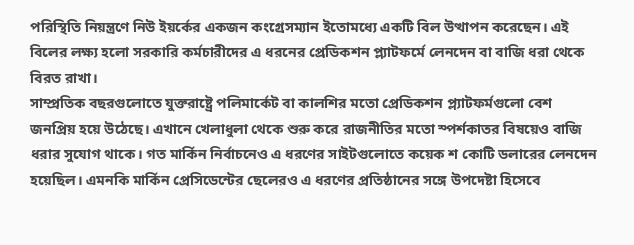পরিস্থিতি নিয়ন্ত্রণে নিউ ইয়র্কের একজন কংগ্রেসম্যান ইতোমধ্যে একটি বিল উত্থাপন করেছেন। এই বিলের লক্ষ্য হলো সরকারি কর্মচারীদের এ ধরনের প্রেডিকশন প্ল্যাটফর্মে লেনদেন বা বাজি ধরা থেকে বিরত রাখা।
সাম্প্রতিক বছরগুলোতে যুক্তরাষ্ট্রে পলিমার্কেট বা কালশির মতো প্রেডিকশন প্ল্যাটফর্মগুলো বেশ জনপ্রিয় হয়ে উঠেছে। এখানে খেলাধুলা থেকে শুরু করে রাজনীতির মতো স্পর্শকাতর বিষয়েও বাজি ধরার সুযোগ থাকে। গত মার্কিন নির্বাচনেও এ ধরণের সাইটগুলোতে কয়েক শ কোটি ডলারের লেনদেন হয়েছিল। এমনকি মার্কিন প্রেসিডেন্টের ছেলেরও এ ধরণের প্রতিষ্ঠানের সঙ্গে উপদেষ্টা হিসেবে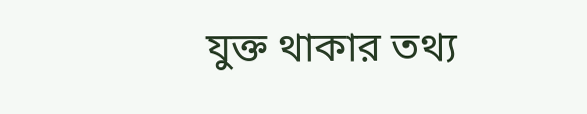যুক্ত থাকার তথ্য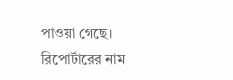পাওয়া গেছে।
রিপোর্টারের নাম